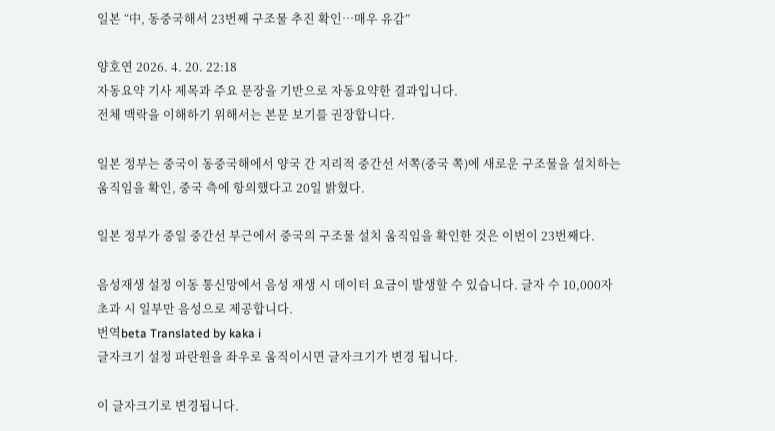일본 “中, 동중국해서 23번째 구조물 추진 확인…매우 유감”

양호연 2026. 4. 20. 22:18
자동요약 기사 제목과 주요 문장을 기반으로 자동요약한 결과입니다.
전체 맥락을 이해하기 위해서는 본문 보기를 권장합니다.

일본 정부는 중국이 동중국해에서 양국 간 지리적 중간선 서쪽(중국 쪽)에 새로운 구조물을 설치하는 움직임을 확인, 중국 측에 항의했다고 20일 밝혔다.

일본 정부가 중일 중간선 부근에서 중국의 구조물 설치 움직임을 확인한 것은 이번이 23번째다.

음성재생 설정 이동 통신망에서 음성 재생 시 데이터 요금이 발생할 수 있습니다. 글자 수 10,000자 초과 시 일부만 음성으로 제공합니다.
번역beta Translated by kaka i
글자크기 설정 파란원을 좌우로 움직이시면 글자크기가 변경 됩니다.

이 글자크기로 변경됩니다.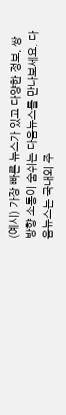(예시) 가장 빠른 뉴스가 있고 다양한 정보, 쌍방향 소통이 숨쉬는 다음뉴스를 만나보세요. 다음뉴스는 국내외 주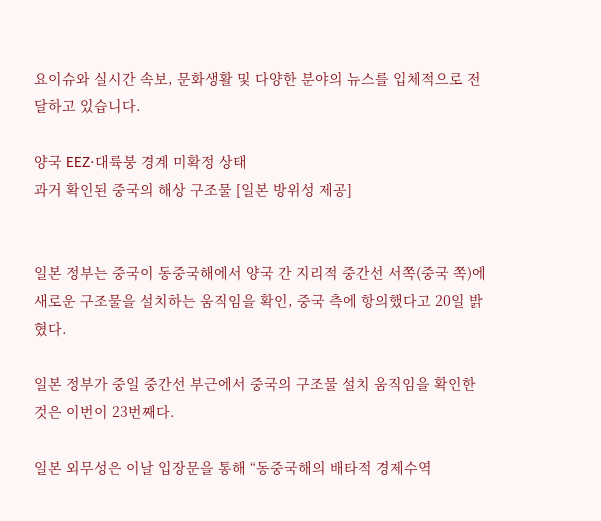요이슈와 실시간 속보, 문화생활 및 다양한 분야의 뉴스를 입체적으로 전달하고 있습니다.

양국 EEZ·대륙붕 경계 미확정 상태
과거 확인된 중국의 해상 구조물 [일본 방위성 제공]


일본 정부는 중국이 동중국해에서 양국 간 지리적 중간선 서쪽(중국 쪽)에 새로운 구조물을 설치하는 움직임을 확인, 중국 측에 항의했다고 20일 밝혔다.

일본 정부가 중일 중간선 부근에서 중국의 구조물 설치 움직임을 확인한 것은 이번이 23번째다.

일본 외무성은 이날 입장문을 통해 “동중국해의 배타적 경제수역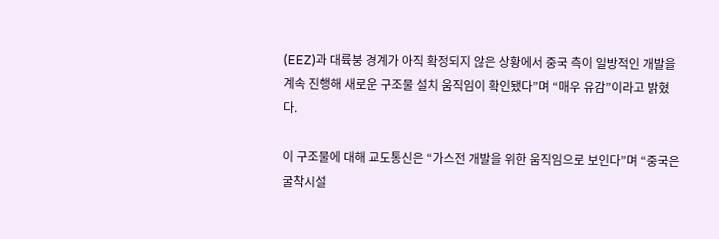(EEZ)과 대륙붕 경계가 아직 확정되지 않은 상황에서 중국 측이 일방적인 개발을 계속 진행해 새로운 구조물 설치 움직임이 확인됐다”며 “매우 유감”이라고 밝혔다.

이 구조물에 대해 교도통신은 “가스전 개발을 위한 움직임으로 보인다”며 “중국은 굴착시설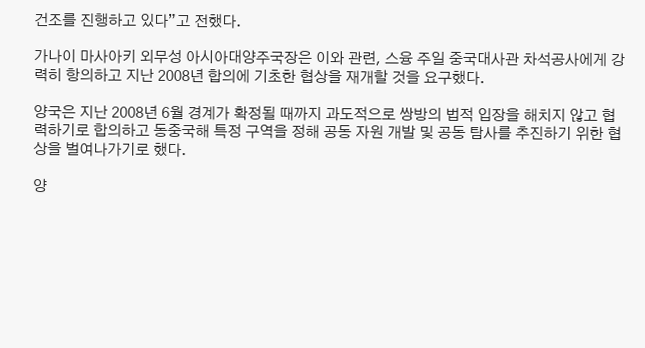건조를 진행하고 있다”고 전했다.

가나이 마사아키 외무성 아시아대양주국장은 이와 관련, 스융 주일 중국대사관 차석공사에게 강력히 항의하고 지난 2008년 합의에 기초한 협상을 재개할 것을 요구했다.

양국은 지난 2008년 6월 경계가 확정될 때까지 과도적으로 쌍방의 법적 입장을 해치지 않고 협력하기로 합의하고 동중국해 특정 구역을 정해 공동 자원 개발 및 공동 탐사를 추진하기 위한 협상을 벌여나가기로 했다.

양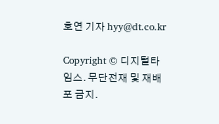호연 기자 hyy@dt.co.kr

Copyright © 디지털타임스. 무단전재 및 재배포 금지.